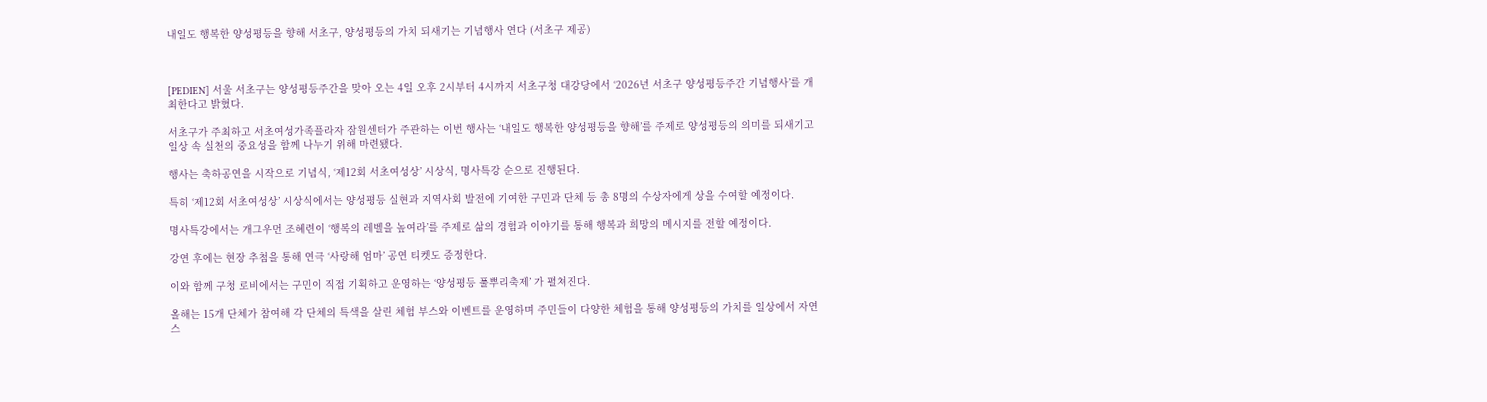내일도 행복한 양성평등을 향해 서초구, 양성평등의 가치 되새기는 기념행사 연다 (서초구 제공)



[PEDIEN] 서울 서초구는 양성평등주간을 맞아 오는 4일 오후 2시부터 4시까지 서초구청 대강당에서 ‘2026년 서초구 양성평등주간 기념행사’를 개최한다고 밝혔다.

서초구가 주최하고 서초여성가족플라자 잠원센터가 주관하는 이번 행사는 ‘내일도 행복한 양성평등을 향해’를 주제로 양성평등의 의미를 되새기고 일상 속 실천의 중요성을 함께 나누기 위해 마련됐다.

행사는 축하공연을 시작으로 기념식, ‘제12회 서초여성상’ 시상식, 명사특강 순으로 진행된다.

특히 ‘제12회 서초여성상’ 시상식에서는 양성평등 실현과 지역사회 발전에 기여한 구민과 단체 등 총 8명의 수상자에게 상을 수여할 예정이다.

명사특강에서는 개그우먼 조혜련이 ‘행복의 레벨을 높여라’를 주제로 삶의 경험과 이야기를 통해 행복과 희망의 메시지를 전할 예정이다.

강연 후에는 현장 추첨을 통해 연극 ‘사랑해 엄마’ 공연 티켓도 증정한다.

이와 함께 구청 로비에서는 구민이 직접 기획하고 운영하는 ‘양성평등 풀뿌리축제’ 가 펼쳐진다.

올해는 15개 단체가 참여해 각 단체의 특색을 살린 체험 부스와 이벤트를 운영하며 주민들이 다양한 체험을 통해 양성평등의 가치를 일상에서 자연스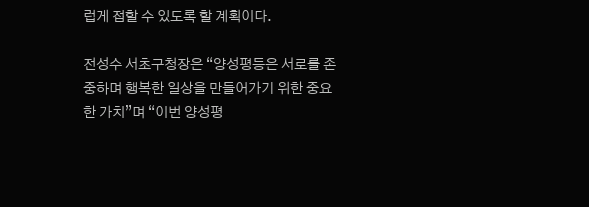럽게 접할 수 있도록 할 계획이다.

전성수 서초구청장은 “양성평등은 서로를 존중하며 행복한 일상을 만들어가기 위한 중요한 가치”며 “이번 양성평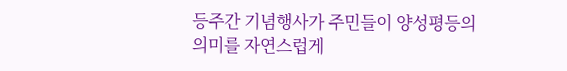등주간 기념행사가 주민들이 양성평등의 의미를 자연스럽게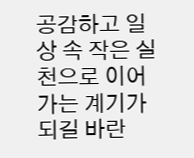공감하고 일상 속 작은 실천으로 이어가는 계기가 되길 바란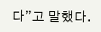다”고 말했다.